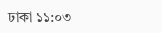ঢাকা ১১:০৩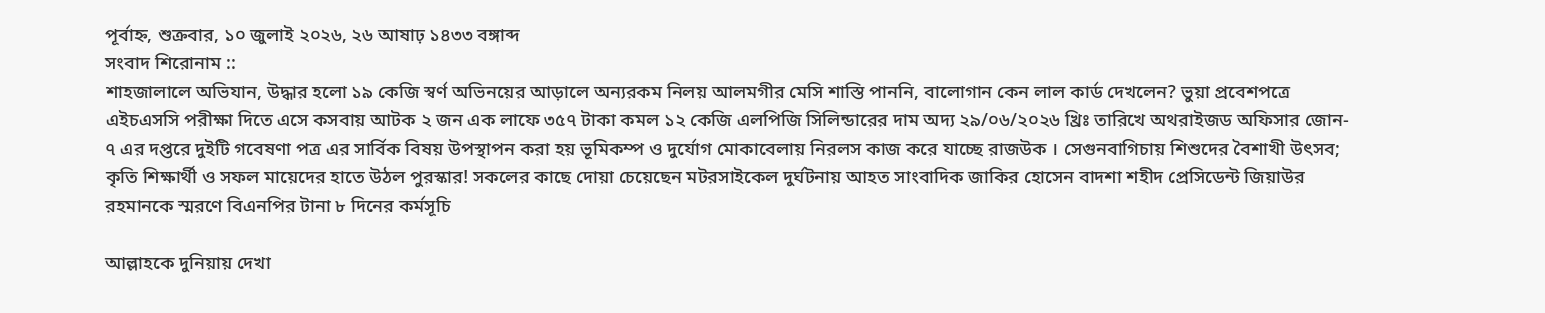পূর্বাহ্ন, শুক্রবার, ১০ জুলাই ২০২৬, ২৬ আষাঢ় ১৪৩৩ বঙ্গাব্দ
সংবাদ শিরোনাম ::
শাহজালালে অভিযান, উদ্ধার হলো ১৯ কেজি স্বর্ণ অভিনয়ের আড়ালে অন্যরকম নিলয় আলমগীর মেসি শাস্তি পাননি, বালোগান কেন লাল কার্ড দেখলেন? ভুয়া প্রবেশপত্রে এইচএসসি পরীক্ষা দিতে এসে কসবায় আটক ২ জন এক লাফে ৩৫৭ টাকা কমল ১২ কেজি এলপিজি সিলিন্ডারের দাম অদ্য ২৯/০৬/২০২৬ খ্রিঃ তারিখে অথরাইজড অফিসার জোন- ৭ এর দপ্তরে দুইটি গবেষণা পত্র এর সার্বিক বিষয় উপস্থাপন করা হয় ভূমিকম্প ও দুর্যোগ মোকাবেলায় নিরলস কাজ করে যাচ্ছে রাজউক । সেগুনবাগিচায় শিশুদের বৈশাখী উৎসব; কৃতি শিক্ষার্থী ও সফল মায়েদের হাতে উঠল পুরস্কার! সকলের কাছে দোয়া চেয়েছেন মটরসাইকেল দুর্ঘটনায় আহত সাংবাদিক জাকির হোসেন বাদশা শহীদ প্রেসিডেন্ট জিয়াউর রহমানকে স্মরণে বিএনপির টানা ৮ দিনের কর্মসূচি

আল্লাহকে দুনিয়ায় দেখা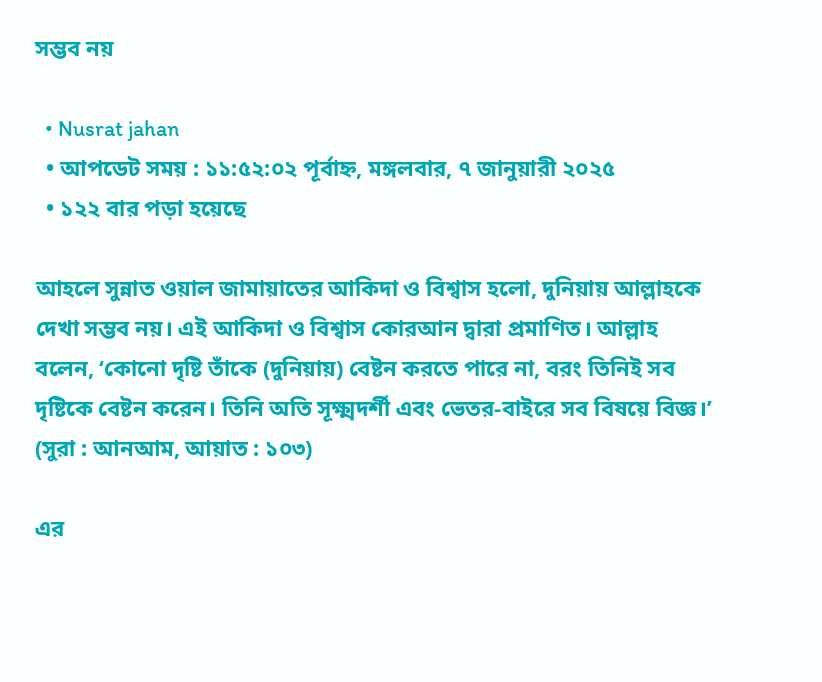সম্ভব নয়

  • Nusrat jahan
  • আপডেট সময় : ১১:৫২:০২ পূর্বাহ্ন, মঙ্গলবার, ৭ জানুয়ারী ২০২৫
  • ১২২ বার পড়া হয়েছে

আহলে সুন্নাত ওয়াল জামায়াতের আকিদা ও বিশ্বাস হলো, দুনিয়ায় আল্লাহকে দেখা সম্ভব নয়। এই আকিদা ও বিশ্বাস কোরআন দ্বারা প্রমাণিত। আল্লাহ বলেন, ‘কোনো দৃষ্টি তাঁকে (দুনিয়ায়) বেষ্টন করতে পারে না, বরং তিনিই সব দৃষ্টিকে বেষ্টন করেন। তিনি অতি সূক্ষ্মদর্শী এবং ভেতর-বাইরে সব বিষয়ে বিজ্ঞ।’ (সুরা : আনআম, আয়াত : ১০৩)

এর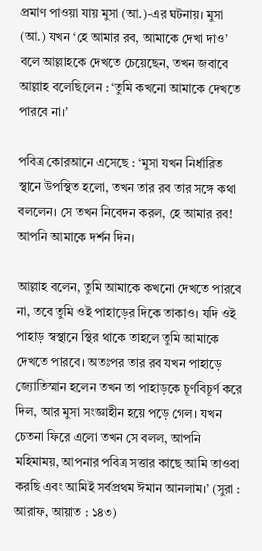প্রমাণ পাওয়া যায় মুসা (আ.)-এর ঘটনায়। মুসা (আ.) যখন ‘হে আমার রব, আমাকে দেখা দাও’ বলে আল্লাহকে দেখতে চেয়েছেন, তখন জবাবে আল্লাহ বলেছিলেন : ‘তুমি কখনো আমাকে দেখতে পারবে না।’

পবিত্র কোরআনে এসেছে : ‘মুসা যখন নির্ধারিত স্থানে উপস্থিত হলো, তখন তার রব তার সঙ্গে কথা বললেন। সে তখন নিবেদন করল, হে আমার রব! আপনি আমাকে দর্শন দিন।

আল্লাহ বলেন, তুমি আমাকে কখনো দেখতে পারবে না, তবে তুমি ওই পাহাড়ের দিকে তাকাও। যদি ওই পাহাড় স্বস্থানে স্থির থাকে তাহলে তুমি আমাকে দেখতে পারবে। অতঃপর তার রব যখন পাহাড়ে জ্যোতিস্মান হলেন তখন তা পাহাড়কে চূর্ণবিচূর্ণ করে দিল, আর মুসা সংজ্ঞাহীন হয়ে পড়ে গেল। যখন চেতনা ফিরে এলো তখন সে বলল, আপনি মহিমাময়, আপনার পবিত্র সত্তার কাছে আমি তাওবা করছি এবং আমিই সর্বপ্রথম ঈমান আনলাম।’ (সুরা : আরাফ, আয়াত : ১৪৩)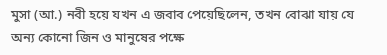মুসা (আ.) নবী হয়ে যখন এ জবাব পেয়েছিলেন, তখন বোঝা যায় যে অন্য কোনো জিন ও মানুষের পক্ষে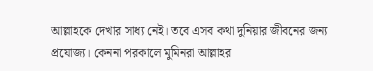আল্লাহকে দেখার সাধ্য নেই। তবে এসব কথা দুনিয়ার জীবনের জন্য প্রযোজ্য। কেননা পরকালে মুমিনরা আল্লাহর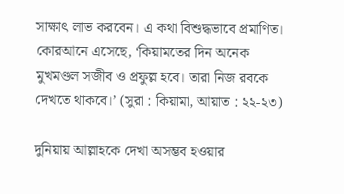সাক্ষাৎ লাভ করবেন। এ কথা বিশুদ্ধভাবে প্রমাণিত। কোরআনে এসেছে, ‘কিয়ামতের দিন অনেক মুখমণ্ডল সজীব ও প্রফুল্ল হবে। তারা নিজ রবকে দেখতে থাকবে।’ (সুরা : কিয়ামা, আয়াত : ২২-২৩)

দুনিয়ায় আল্লাহকে দেখা অসম্ভব হওয়ার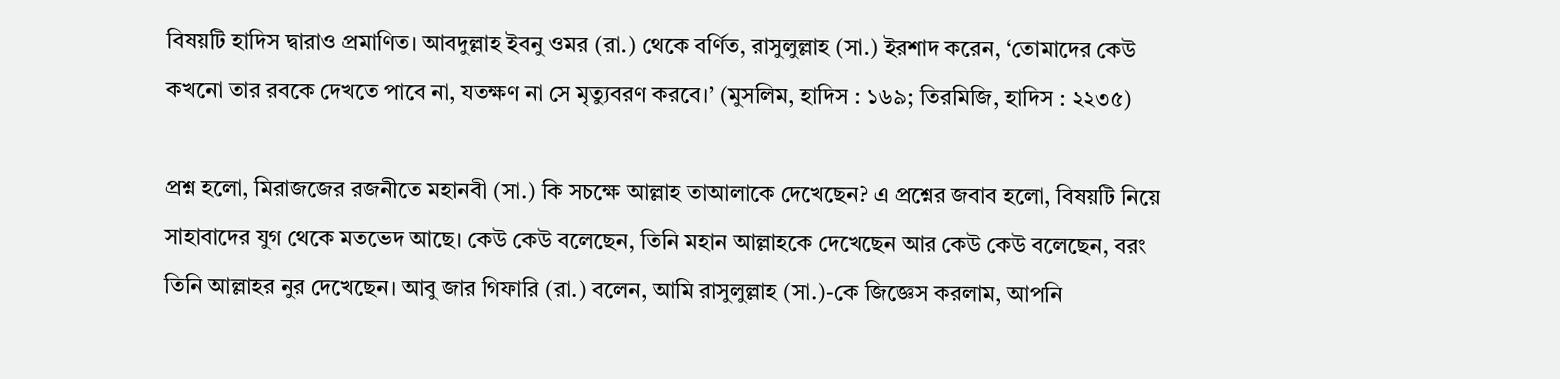বিষয়টি হাদিস দ্বারাও প্রমাণিত। আবদুল্লাহ ইবনু ওমর (রা.) থেকে বর্ণিত, রাসুলুল্লাহ (সা.) ইরশাদ করেন, ‘তোমাদের কেউ কখনো তার রবকে দেখতে পাবে না, যতক্ষণ না সে মৃত্যুবরণ করবে।’ (মুসলিম, হাদিস : ১৬৯; তিরমিজি, হাদিস : ২২৩৫)

প্রশ্ন হলো, মিরাজজের রজনীতে মহানবী (সা.) কি সচক্ষে আল্লাহ তাআলাকে দেখেছেন? এ প্রশ্নের জবাব হলো, বিষয়টি নিয়ে সাহাবাদের যুগ থেকে মতভেদ আছে। কেউ কেউ বলেছেন, তিনি মহান আল্লাহকে দেখেছেন আর কেউ কেউ বলেছেন, বরং তিনি আল্লাহর নুর দেখেছেন। আবু জার গিফারি (রা.) বলেন, আমি রাসুলুল্লাহ (সা.)-কে জিজ্ঞেস করলাম, আপনি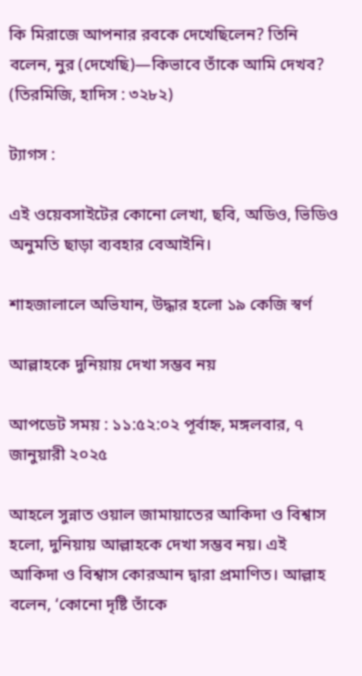কি মিরাজে আপনার রবকে দেখেছিলেন? তিনি বলেন, নুর (দেখেছি)—কিভাবে তাঁকে আমি দেখব? (তিরমিজি, হাদিস : ৩২৮২)

ট্যাগস :

এই ওয়েবসাইটের কোনো লেখা, ছবি, অডিও, ভিডিও অনুমতি ছাড়া ব্যবহার বেআইনি।

শাহজালালে অভিযান, উদ্ধার হলো ১৯ কেজি স্বর্ণ

আল্লাহকে দুনিয়ায় দেখা সম্ভব নয়

আপডেট সময় : ১১:৫২:০২ পূর্বাহ্ন, মঙ্গলবার, ৭ জানুয়ারী ২০২৫

আহলে সুন্নাত ওয়াল জামায়াতের আকিদা ও বিশ্বাস হলো, দুনিয়ায় আল্লাহকে দেখা সম্ভব নয়। এই আকিদা ও বিশ্বাস কোরআন দ্বারা প্রমাণিত। আল্লাহ বলেন, ‘কোনো দৃষ্টি তাঁকে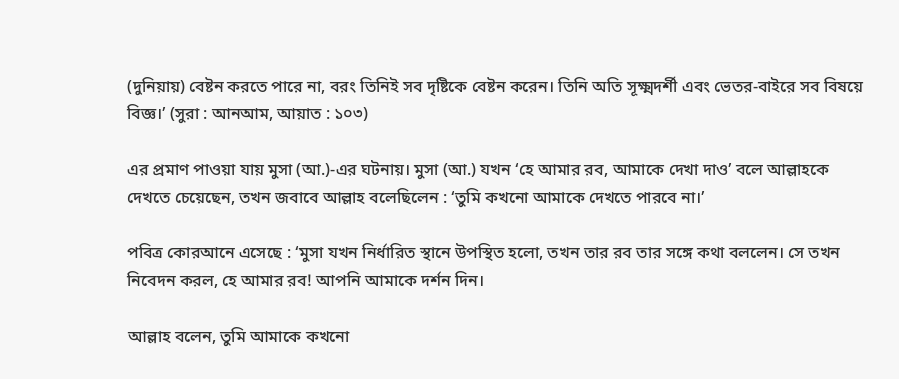(দুনিয়ায়) বেষ্টন করতে পারে না, বরং তিনিই সব দৃষ্টিকে বেষ্টন করেন। তিনি অতি সূক্ষ্মদর্শী এবং ভেতর-বাইরে সব বিষয়ে বিজ্ঞ।’ (সুরা : আনআম, আয়াত : ১০৩)

এর প্রমাণ পাওয়া যায় মুসা (আ.)-এর ঘটনায়। মুসা (আ.) যখন ‘হে আমার রব, আমাকে দেখা দাও’ বলে আল্লাহকে দেখতে চেয়েছেন, তখন জবাবে আল্লাহ বলেছিলেন : ‘তুমি কখনো আমাকে দেখতে পারবে না।’

পবিত্র কোরআনে এসেছে : ‘মুসা যখন নির্ধারিত স্থানে উপস্থিত হলো, তখন তার রব তার সঙ্গে কথা বললেন। সে তখন নিবেদন করল, হে আমার রব! আপনি আমাকে দর্শন দিন।

আল্লাহ বলেন, তুমি আমাকে কখনো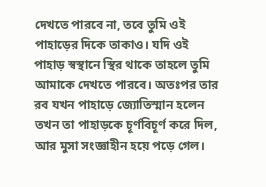দেখতে পারবে না, তবে তুমি ওই পাহাড়ের দিকে তাকাও। যদি ওই পাহাড় স্বস্থানে স্থির থাকে তাহলে তুমি আমাকে দেখতে পারবে। অতঃপর তার রব যখন পাহাড়ে জ্যোতিস্মান হলেন তখন তা পাহাড়কে চূর্ণবিচূর্ণ করে দিল, আর মুসা সংজ্ঞাহীন হয়ে পড়ে গেল।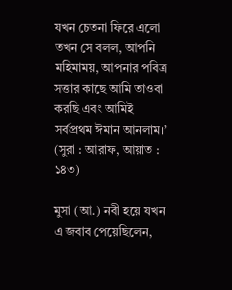যখন চেতনা ফিরে এলো তখন সে বলল, আপনি মহিমাময়, আপনার পবিত্র সত্তার কাছে আমি তাওবা করছি এবং আমিই সর্বপ্রথম ঈমান আনলাম।’ (সুরা : আরাফ, আয়াত : ১৪৩)

মুসা (আ.) নবী হয়ে যখন এ জবাব পেয়েছিলেন,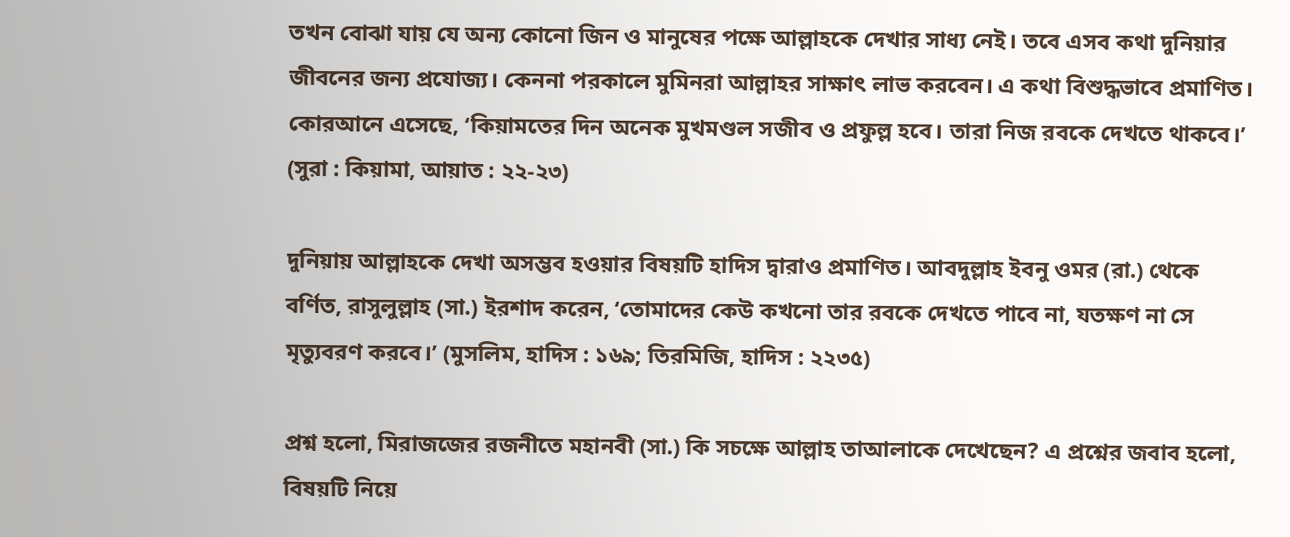তখন বোঝা যায় যে অন্য কোনো জিন ও মানুষের পক্ষে আল্লাহকে দেখার সাধ্য নেই। তবে এসব কথা দুনিয়ার জীবনের জন্য প্রযোজ্য। কেননা পরকালে মুমিনরা আল্লাহর সাক্ষাৎ লাভ করবেন। এ কথা বিশুদ্ধভাবে প্রমাণিত। কোরআনে এসেছে, ‘কিয়ামতের দিন অনেক মুখমণ্ডল সজীব ও প্রফুল্ল হবে। তারা নিজ রবকে দেখতে থাকবে।’ (সুরা : কিয়ামা, আয়াত : ২২-২৩)

দুনিয়ায় আল্লাহকে দেখা অসম্ভব হওয়ার বিষয়টি হাদিস দ্বারাও প্রমাণিত। আবদুল্লাহ ইবনু ওমর (রা.) থেকে বর্ণিত, রাসুলুল্লাহ (সা.) ইরশাদ করেন, ‘তোমাদের কেউ কখনো তার রবকে দেখতে পাবে না, যতক্ষণ না সে মৃত্যুবরণ করবে।’ (মুসলিম, হাদিস : ১৬৯; তিরমিজি, হাদিস : ২২৩৫)

প্রশ্ন হলো, মিরাজজের রজনীতে মহানবী (সা.) কি সচক্ষে আল্লাহ তাআলাকে দেখেছেন? এ প্রশ্নের জবাব হলো, বিষয়টি নিয়ে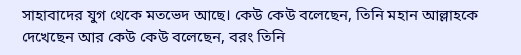সাহাবাদের যুগ থেকে মতভেদ আছে। কেউ কেউ বলেছেন, তিনি মহান আল্লাহকে দেখেছেন আর কেউ কেউ বলেছেন, বরং তিনি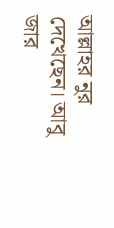আল্লাহর নুর দেখেছেন। আবু জার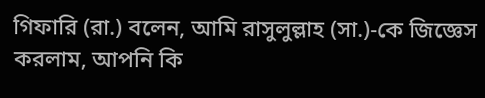গিফারি (রা.) বলেন, আমি রাসুলুল্লাহ (সা.)-কে জিজ্ঞেস করলাম, আপনি কি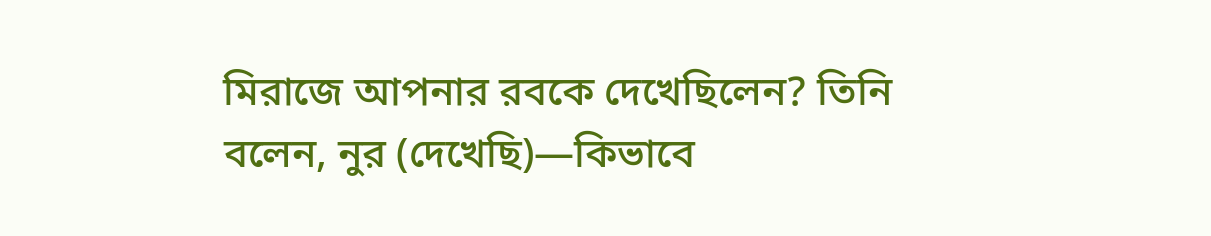মিরাজে আপনার রবকে দেখেছিলেন? তিনি বলেন, নুর (দেখেছি)—কিভাবে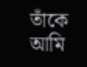তাঁকে আমি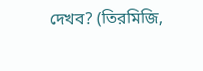দেখব? (তিরমিজি,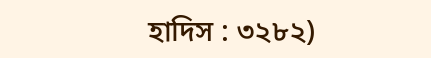হাদিস : ৩২৮২)